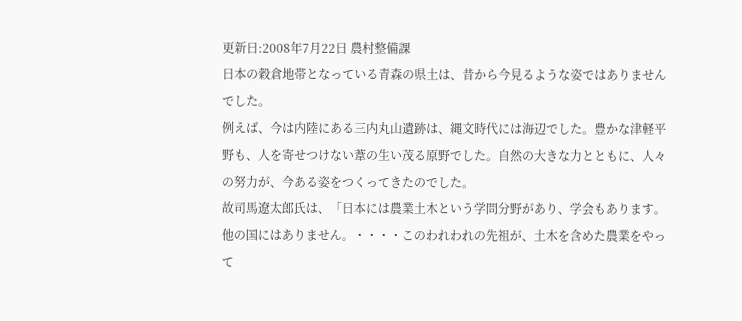更新日:2008年7月22日 農村整備課
日本の穀倉地帯となっている青森の県土は、昔から今見るような姿ではありませんでした。
例えば、今は内陸にある三内丸山遺跡は、縄文時代には海辺でした。豊かな津軽平野も、人を寄せつけない葦の生い茂る原野でした。自然の大きな力とともに、人々の努力が、今ある姿をつくってきたのでした。
故司馬遼太郎氏は、「日本には農業土木という学問分野があり、学会もあります。他の国にはありません。・・・・このわれわれの先祖が、土木を含めた農業をやって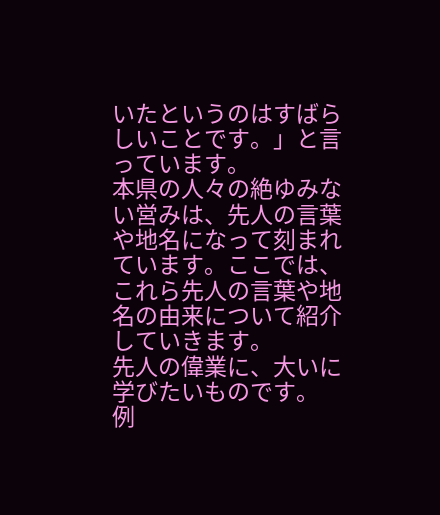いたというのはすばらしいことです。」と言っています。
本県の人々の絶ゆみない営みは、先人の言葉や地名になって刻まれています。ここでは、これら先人の言葉や地名の由来について紹介していきます。
先人の偉業に、大いに学びたいものです。
例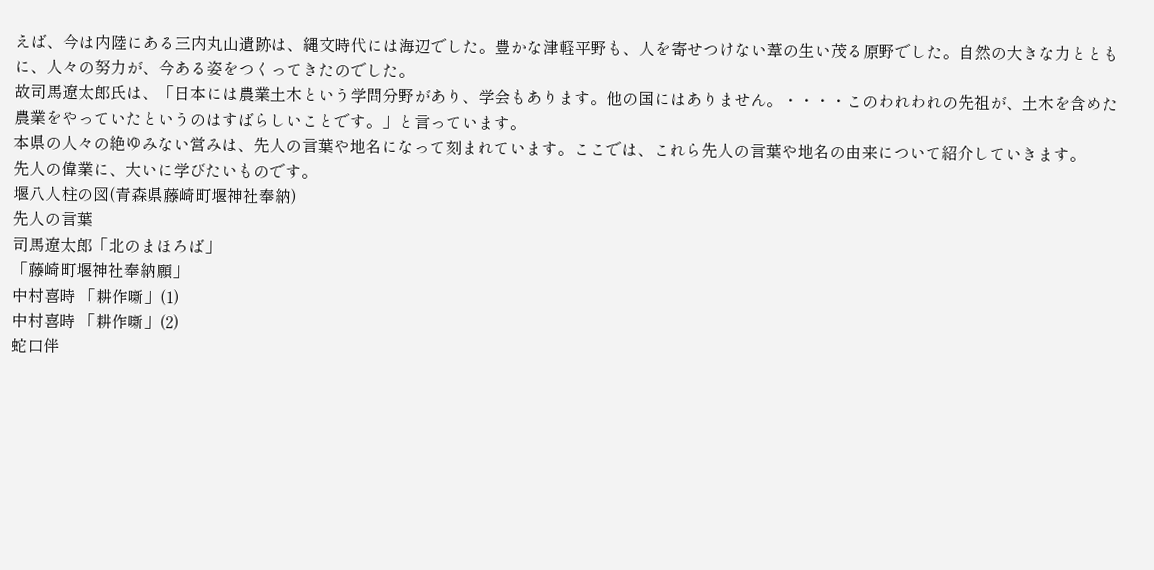えば、今は内陸にある三内丸山遺跡は、縄文時代には海辺でした。豊かな津軽平野も、人を寄せつけない葦の生い茂る原野でした。自然の大きな力とともに、人々の努力が、今ある姿をつくってきたのでした。
故司馬遼太郎氏は、「日本には農業土木という学問分野があり、学会もあります。他の国にはありません。・・・・このわれわれの先祖が、土木を含めた農業をやっていたというのはすばらしいことです。」と言っています。
本県の人々の絶ゆみない営みは、先人の言葉や地名になって刻まれています。ここでは、これら先人の言葉や地名の由来について紹介していきます。
先人の偉業に、大いに学びたいものです。
堰八人柱の図(青森県藤崎町堰神社奉納)
先人の言葉
司馬遼太郎「北のまほろば」
「藤崎町堰神社奉納願」
中村喜時 「耕作噺」(1)
中村喜時 「耕作噺」(2)
蛇口伴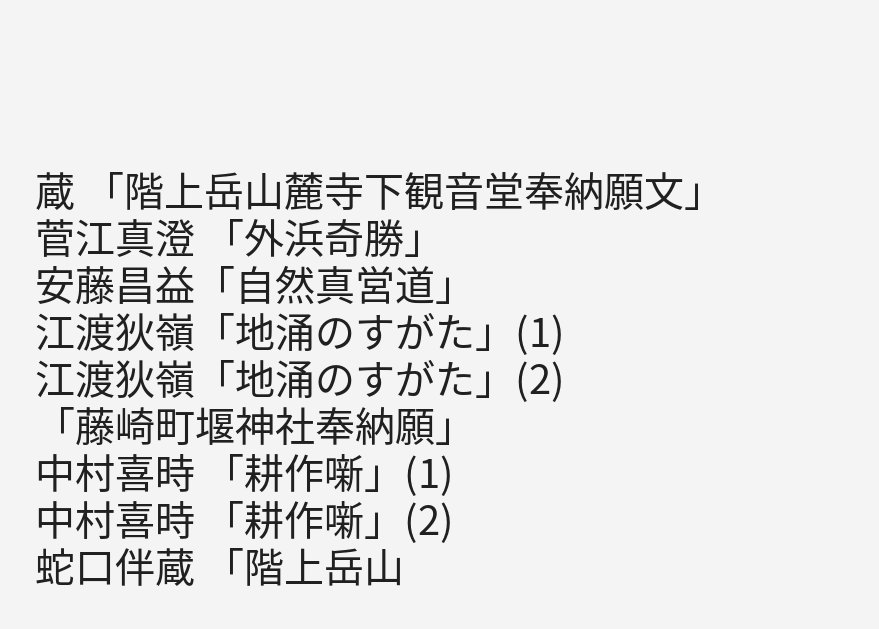蔵 「階上岳山麓寺下観音堂奉納願文」
菅江真澄 「外浜奇勝」
安藤昌益「自然真営道」
江渡狄嶺「地涌のすがた」(1)
江渡狄嶺「地涌のすがた」(2)
「藤崎町堰神社奉納願」
中村喜時 「耕作噺」(1)
中村喜時 「耕作噺」(2)
蛇口伴蔵 「階上岳山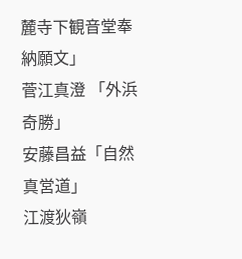麓寺下観音堂奉納願文」
菅江真澄 「外浜奇勝」
安藤昌益「自然真営道」
江渡狄嶺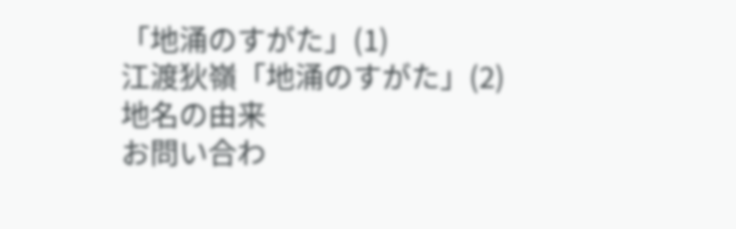「地涌のすがた」(1)
江渡狄嶺「地涌のすがた」(2)
地名の由来
お問い合わ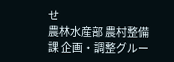せ
農林水産部 農村整備課 企画・調整グルー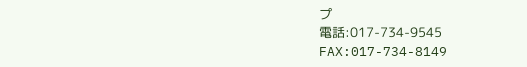プ
電話:017-734-9545
FAX:017-734-8149